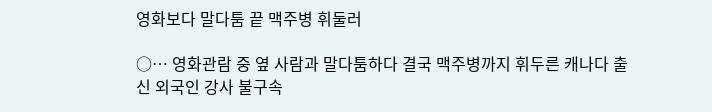영화보다 말다툼 끝 맥주병 휘둘러

○… 영화관람 중 옆 사람과 말다툼하다 결국 맥주병까지 휘두른 캐나다 출신 외국인 강사 불구속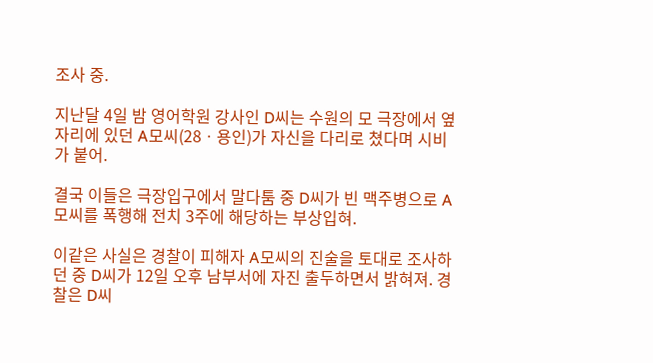조사 중.

지난달 4일 밤 영어학원 강사인 D씨는 수원의 모 극장에서 옆자리에 있던 A모씨(28ㆍ용인)가 자신을 다리로 쳤다며 시비가 붙어.

결국 이들은 극장입구에서 말다툼 중 D씨가 빈 맥주병으로 A모씨를 폭행해 전치 3주에 해당하는 부상입혀.

이같은 사실은 경찰이 피해자 A모씨의 진술을 토대로 조사하던 중 D씨가 12일 오후 남부서에 자진 출두하면서 밝혀져. 경찰은 D씨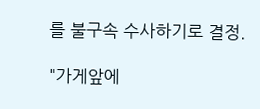를 불구속 수사하기로 결정.

"가게앞에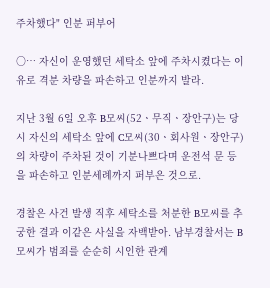주차했다" 인분 퍼부어

○… 자신이 운영했던 세탁소 앞에 주차시켰다는 이유로 격분 차량을 파손하고 인분까지 발라.

지난 3월 6일 오후 B모씨(52ㆍ무직ㆍ장안구)는 당시 자신의 세탁소 앞에 C모씨(30ㆍ회사원ㆍ장안구)의 차량이 주차된 것이 기분나쁘다며 운전석 문 등을 파손하고 인분세례까지 퍼부은 것으로.

경찰은 사건 발생 직후 세탁소를 처분한 B모씨를 추궁한 결과 이같은 사실을 자백받아. 남부경찰서는 B모씨가 범죄를 순순히 시인한 관계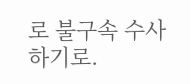로 불구속 수사하기로.